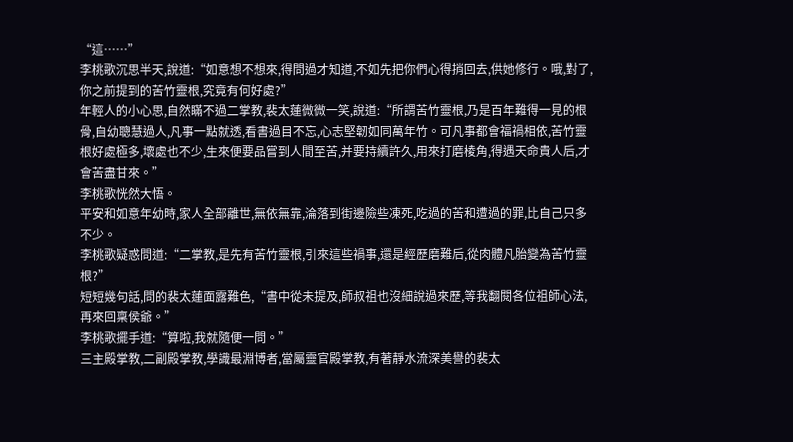“這……”
李桃歌沉思半天,說道:“如意想不想來,得問過才知道,不如先把你們心得捎回去,供她修行。哦,對了,你之前提到的苦竹靈根,究竟有何好處?”
年輕人的小心思,自然瞞不過二掌教,裴太蓮微微一笑,說道:“所謂苦竹靈根,乃是百年難得一見的根骨,自幼聰慧過人,凡事一點就透,看書過目不忘,心志堅韌如同萬年竹。可凡事都會福禍相依,苦竹靈根好處極多,壞處也不少,生來便要品嘗到人間至苦,并要持續許久,用來打磨棱角,得遇天命貴人后,才會苦盡甘來。”
李桃歌恍然大悟。
平安和如意年幼時,家人全部離世,無依無靠,淪落到街邊險些凍死,吃過的苦和遭過的罪,比自己只多不少。
李桃歌疑惑問道:“二掌教,是先有苦竹靈根,引來這些禍事,還是經歷磨難后,從肉體凡胎變為苦竹靈根?”
短短幾句話,問的裴太蓮面露難色,“書中從未提及,師叔祖也沒細說過來歷,等我翻閱各位祖師心法,再來回稟侯爺。”
李桃歌擺手道:“算啦,我就隨便一問。”
三主殿掌教,二副殿掌教,學識最淵博者,當屬靈官殿掌教,有著靜水流深美譽的裴太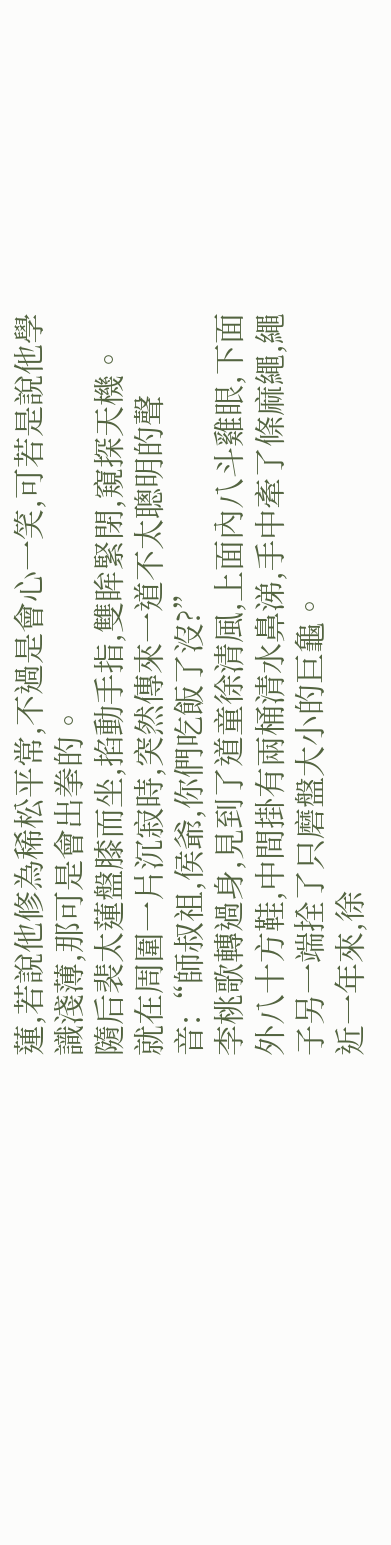蓮,若說他修為稀松平常,不過是會心一笑,可若是說他學識淺薄,那可是會出拳的。
隨后裴太蓮盤膝而坐,掐動手指,雙眸緊閉,窺探天機。
就在周圍一片沉寂時,突然傳來一道不太聰明的聲音:“師叔祖,侯爺,你們吃飯了沒?”
李桃歌轉過身,見到了道童徐清風,上面內八斗雞眼,下面外八十方鞋,中間掛有兩桶清水鼻涕,手中牽了條麻繩,繩子另一端拴了只磨盤大小的巨龜。
近一年來,徐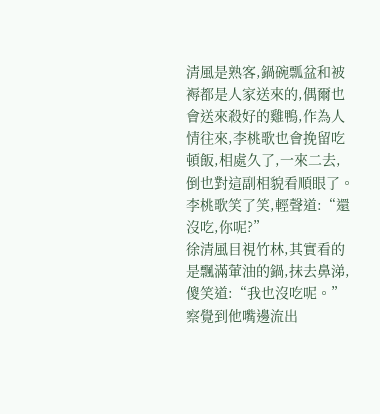清風是熟客,鍋碗瓢盆和被褥都是人家送來的,偶爾也會送來殺好的雞鴨,作為人情往來,李桃歌也會挽留吃頓飯,相處久了,一來二去,倒也對這副相貌看順眼了。
李桃歌笑了笑,輕聲道:“還沒吃,你呢?”
徐清風目視竹林,其實看的是飄滿葷油的鍋,抹去鼻涕,傻笑道:“我也沒吃呢。”
察覺到他嘴邊流出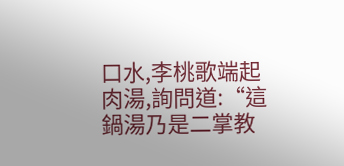口水,李桃歌端起肉湯,詢問道:“這鍋湯乃是二掌教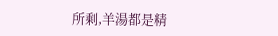所剩,羊湯都是精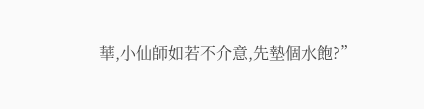華,小仙師如若不介意,先墊個水飽?”